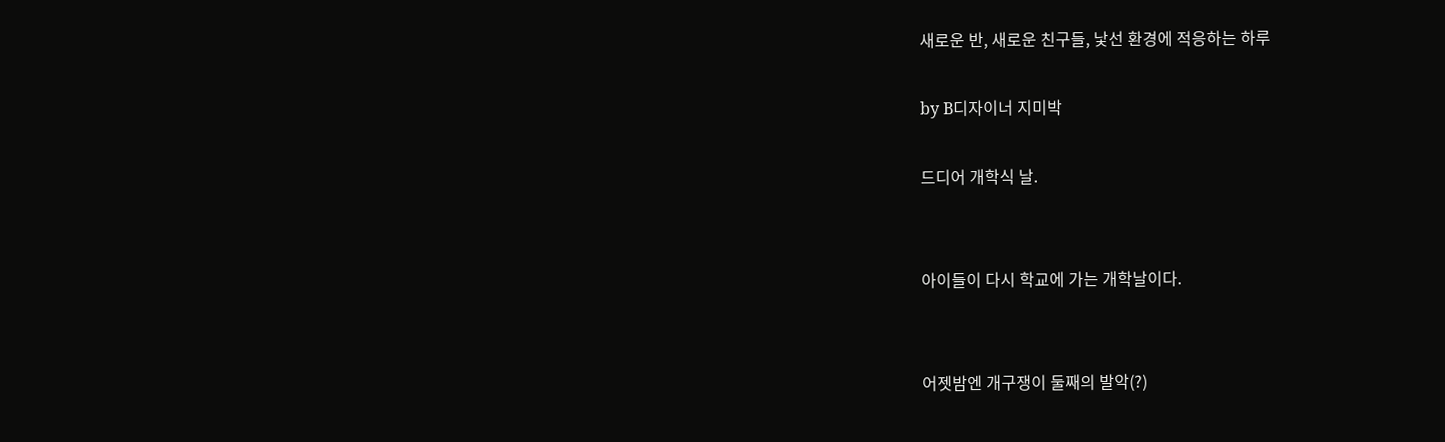새로운 반, 새로운 친구들, 낯선 환경에 적응하는 하루

by B디자이너 지미박

드디어 개학식 날.


아이들이 다시 학교에 가는 개학날이다.


어젯밤엔 개구쟁이 둘째의 발악(?)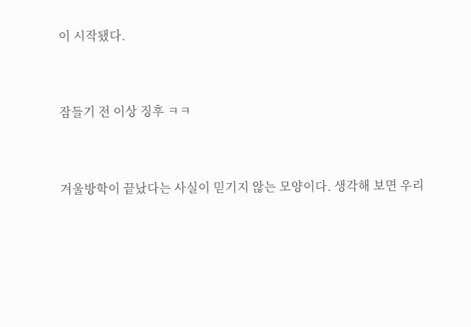이 시작됐다.


잠들기 전 이상 징후 ㅋㅋ


겨울방학이 끝났다는 사실이 믿기지 않는 모양이다. 생각해 보면 우리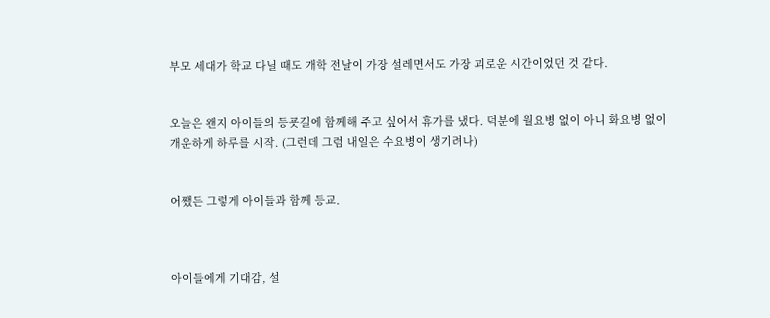부모 세대가 학교 다닐 때도 개학 전날이 가장 설레면서도 가장 괴로운 시간이었던 것 같다.


오늘은 왠지 아이들의 등굣길에 함께해 주고 싶어서 휴가를 냈다. 덕분에 월요병 없이 아니 화요병 없이 개운하게 하루를 시작. (그런데 그럼 내일은 수요병이 생기려나)


어쨌든 그렇게 아이들과 함께 등교.



아이들에게 기대감, 설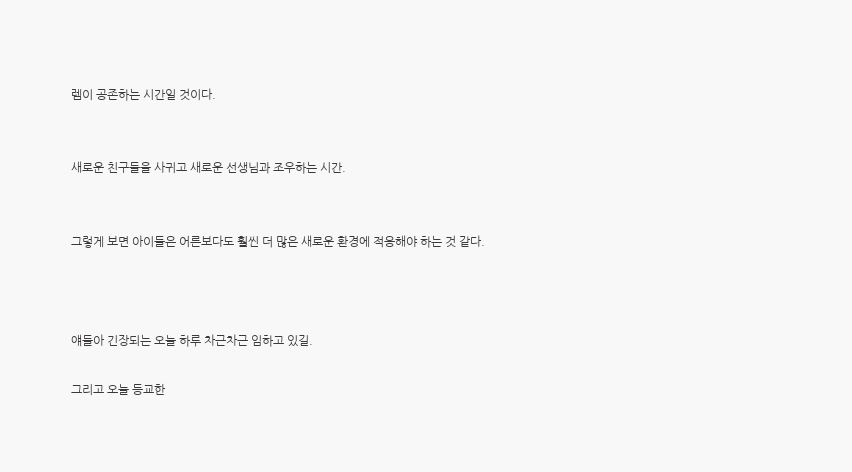렘이 공존하는 시간일 것이다.


새로운 친구들을 사귀고 새로운 선생님과 조우하는 시간.


그렇게 보면 아이들은 어른보다도 훨씬 더 많은 새로운 환경에 적응해야 하는 것 같다.



얘들아 긴장되는 오늘 하루 차근차근 임하고 있길.

그리고 오늘 등교한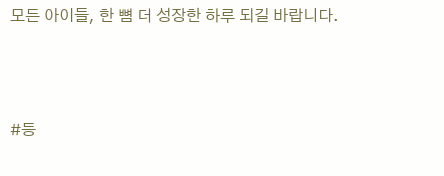모든 아이들, 한 뼘 더 성장한 하루 되길 바랍니다.



#등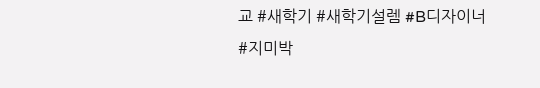교 #새학기 #새학기설렘 #B디자이너 #지미박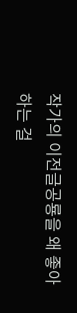작가의 이전글공룡을 왜 좋아하는 걸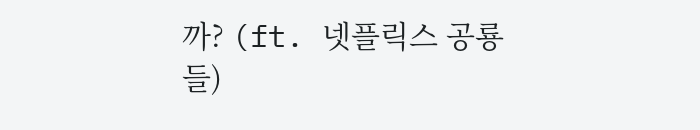까? (ft. 넷플릭스 공룡들)